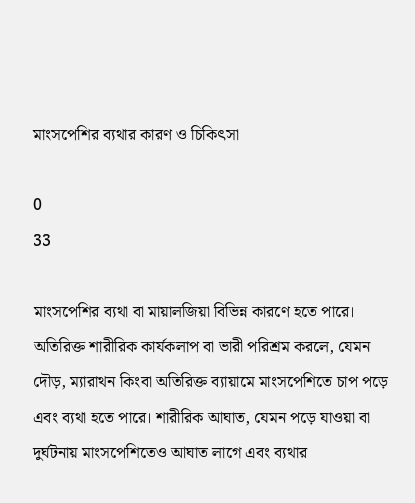মাংসপেশির ব্যথার কারণ ও চিকিৎসা

0
33

মাংসপেশির ব্যথা বা মায়ালজিয়া বিভিন্ন কারণে হতে পারে। অতিরিক্ত শারীরিক কার্যকলাপ বা ভারী পরিশ্রম করলে, যেমন দৌড়, ম্যারাথন কিংবা অতিরিক্ত ব্যায়ামে মাংসপেশিতে চাপ পড়ে এবং ব্যথা হতে পারে। শারীরিক আঘাত, যেমন পড়ে যাওয়া বা দুর্ঘটনায় মাংসপেশিতেও আঘাত লাগে এবং ব্যথার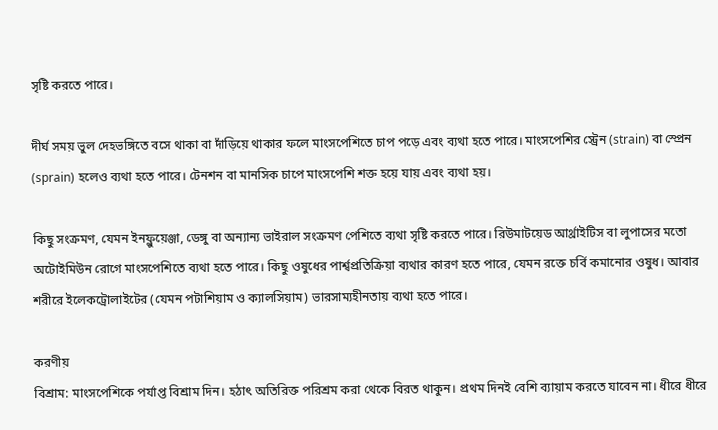সৃষ্টি করতে পারে।

দীর্ঘ সময় ভুল দেহভঙ্গিতে বসে থাকা বা দাঁড়িয়ে থাকার ফলে মাংসপেশিতে চাপ পড়ে এবং ব্যথা হতে পারে। মাংসপেশির স্ট্রেন (strain) বা স্প্রেন (sprain) হলেও ব্যথা হতে পারে। টেনশন বা মানসিক চাপে মাংসপেশি শক্ত হয়ে যায় এবং ব্যথা হয়।

কিছু সংক্রমণ, যেমন ইনফ্লুয়েঞ্জা, ডেঙ্গু বা অন্যান্য ভাইরাল সংক্রমণ পেশিতে ব্যথা সৃষ্টি করতে পারে। রিউমাটয়েড আর্থ্রাইটিস বা লুপাসের মতো অটোইমিউন রোগে মাংসপেশিতে ব্যথা হতে পারে। কিছু ওষুধের পার্শ্বপ্রতিক্রিয়া ব্যথার কারণ হতে পারে, যেমন রক্তে চর্বি কমানোর ওষুধ। আবার শরীরে ইলেকট্রোলাইটের (যেমন পটাশিয়াম ও ক্যালসিয়াম) ভারসাম্যহীনতায় ব্যথা হতে পারে।

করণীয়
বিশ্রাম: মাংসপেশিকে পর্যাপ্ত বিশ্রাম দিন। হঠাৎ অতিরিক্ত পরিশ্রম করা থেকে বিরত থাকুন। প্রথম দিনই বেশি ব্যায়াম করতে যাবেন না। ধীরে ধীরে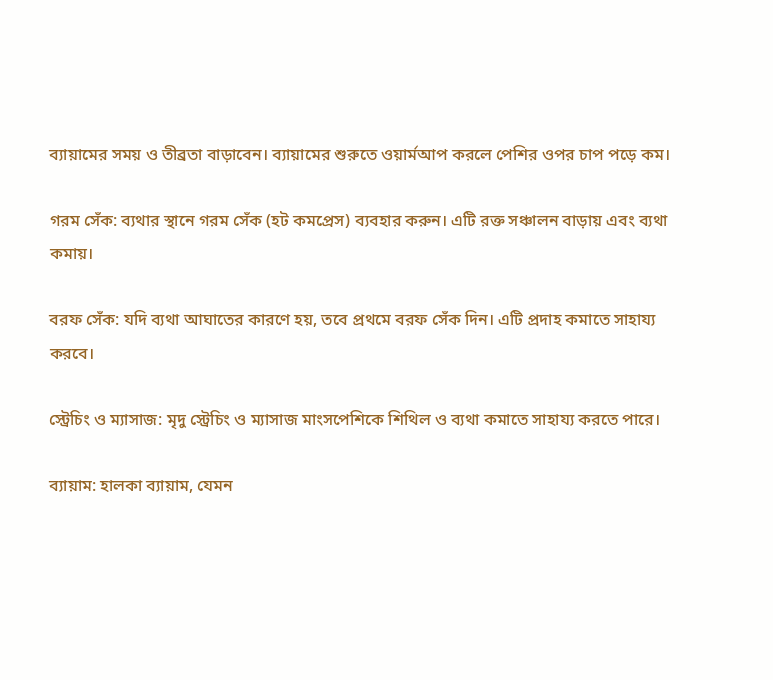ব্যায়ামের সময় ও তীব্রতা বাড়াবেন। ব্যায়ামের শুরুতে ওয়ার্মআপ করলে পেশির ওপর চাপ পড়ে কম।

গরম সেঁক: ব্যথার স্থানে গরম সেঁক (হট কমপ্রেস) ব্যবহার করুন। এটি রক্ত সঞ্চালন বাড়ায় এবং ব্যথা কমায়।

বরফ সেঁক: যদি ব্যথা আঘাতের কারণে হয়, তবে প্রথমে বরফ সেঁক দিন। এটি প্রদাহ কমাতে সাহায্য করবে।

স্ট্রেচিং ও ম্যাসাজ: মৃদু স্ট্রেচিং ও ম্যাসাজ মাংসপেশিকে শিথিল ও ব্যথা কমাতে সাহায্য করতে পারে।

ব্যায়াম: হালকা ব্যায়াম, যেমন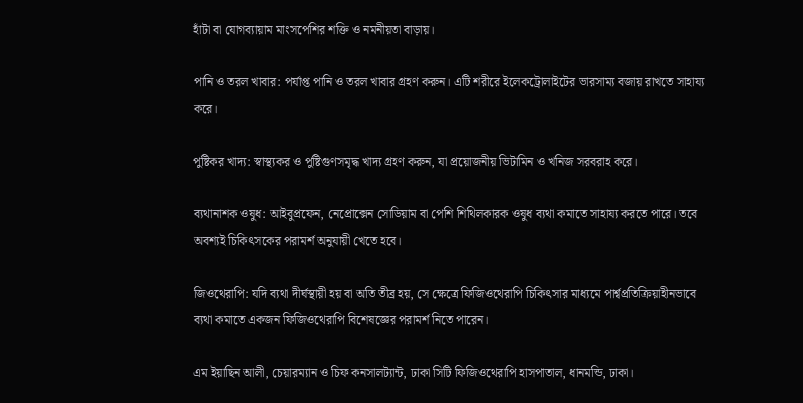হাঁটা বা যোগব্যায়াম মাংসপেশির শক্তি ও নমনীয়তা বাড়ায়।

পানি ও তরল খাবার: পর্যাপ্ত পানি ও তরল খাবার গ্রহণ করুন। এটি শরীরে ইলেকট্রোলাইটের ভারসাম্য বজায় রাখতে সাহায্য করে।

পুষ্টিকর খাদ্য: স্বাস্থ্যকর ও পুষ্টিগুণসমৃদ্ধ খাদ্য গ্রহণ করুন, যা প্রয়োজনীয় ভিটামিন ও খনিজ সরবরাহ করে।

ব্যথানাশক ওষুধ: আইবুপ্রফেন, নেপ্রোক্সেন সোডিয়াম বা পেশি শিথিলকারক ওষুধ ব্যথা কমাতে সাহায্য করতে পারে। তবে অবশ্যই চিকিৎসকের পরামর্শ অনুযায়ী খেতে হবে।

জিওথেরাপি: যদি ব্যথা দীর্ঘস্থায়ী হয় বা অতি তীব্র হয়, সে ক্ষেত্রে ফিজিওথেরাপি চিকিৎসার মাধ্যমে পার্শ্বপ্রতিক্রিয়াহীনভাবে ব্যথা কমাতে একজন ফিজিওথেরাপি বিশেষজ্ঞের পরামর্শ নিতে পারেন।

এম ইয়াছিন আলী, চেয়ারম্যান ও চিফ কনসালট্যান্ট, ঢাকা সিটি ফিজিওথেরাপি হাসপাতাল, ধানমন্ডি, ঢাকা।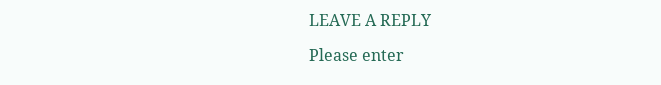LEAVE A REPLY

Please enter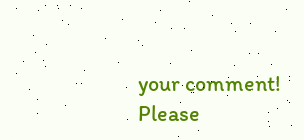your comment!
Please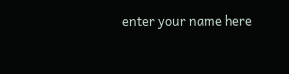enter your name here